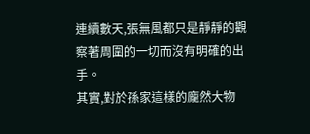連續數天,張無風都只是靜靜的觀察著周圍的一切而沒有明確的出手。
其實,對於孫家這樣的龐然大物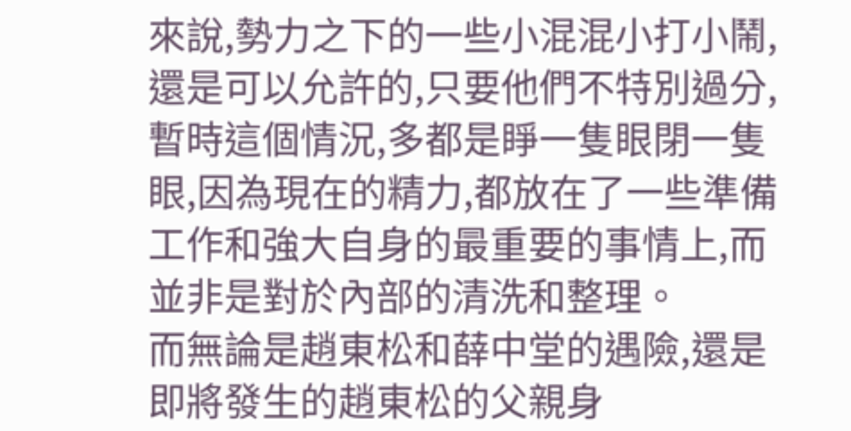來說,勢力之下的一些小混混小打小鬧,還是可以允許的,只要他們不特別過分,暫時這個情況,多都是睜一隻眼閉一隻眼,因為現在的精力,都放在了一些準備工作和強大自身的最重要的事情上,而並非是對於內部的清洗和整理。
而無論是趙東松和薛中堂的遇險,還是即將發生的趙東松的父親身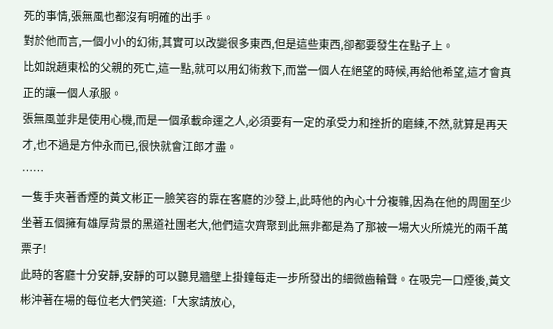死的事情,張無風也都沒有明確的出手。
對於他而言,一個小小的幻術,其實可以改變很多東西,但是這些東西,卻都要發生在點子上。
比如說趙東松的父親的死亡,這一點,就可以用幻術救下,而當一個人在絕望的時候,再給他希望,這才會真正的讓一個人承服。
張無風並非是使用心機,而是一個承載命運之人,必須要有一定的承受力和挫折的磨練,不然,就算是再天才,也不過是方仲永而已,很快就會江郎才盡。
……
一隻手夾著香煙的黃文彬正一臉笑容的靠在客廳的沙發上,此時他的內心十分複雜,因為在他的周圍至少坐著五個擁有雄厚背景的黑道社團老大,他們這次齊聚到此無非都是為了那被一場大火所燒光的兩千萬票子!
此時的客廳十分安靜,安靜的可以聽見牆壁上掛鐘每走一步所發出的細微齒輪聲。在吸完一口煙後,黃文彬沖著在場的每位老大們笑道:「大家請放心,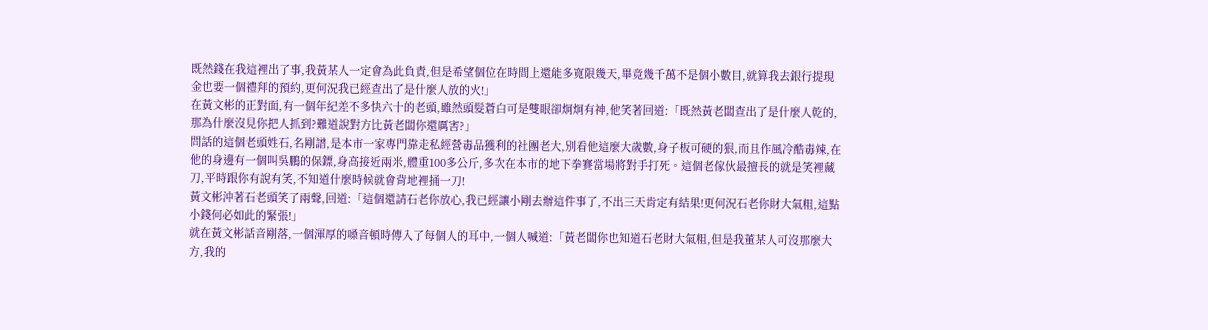既然錢在我這裡出了事,我黃某人一定會為此負責,但是希望個位在時間上還能多寬限幾天,畢竟幾千萬不是個小數目,就算我去銀行提現金也要一個禮拜的預約,更何況我已經查出了是什麼人放的火!」
在黃文彬的正對面,有一個年紀差不多快六十的老頭,雖然頭髮蒼白可是雙眼卻炯炯有神,他笑著回道:「既然黃老闆查出了是什麼人乾的,那為什麼沒見你把人抓到?難道說對方比黃老闆你還厲害?」
問話的這個老頭姓石,名剛譜,是本市一家專門靠走私經營毒品獲利的社團老大,別看他這麼大歲數,身子板可硬的狠,而且作風冷酷毒辣,在他的身邊有一個叫吳鵬的保鏢,身高接近兩米,體重100多公斤,多次在本市的地下拳賽當場將對手打死。這個老傢伙最擅長的就是笑裡藏刀,平時跟你有說有笑,不知道什麼時候就會背地裡捅一刀!
黃文彬沖著石老頭笑了兩聲,回道:「這個還請石老你放心,我已經讓小剛去辦這件事了,不出三天肯定有結果!更何況石老你財大氣粗,這點小錢何必如此的緊張!」
就在黃文彬話音剛落,一個渾厚的嗓音頓時傳入了每個人的耳中,一個人喊道:「黃老闆你也知道石老財大氣粗,但是我董某人可沒那麼大方,我的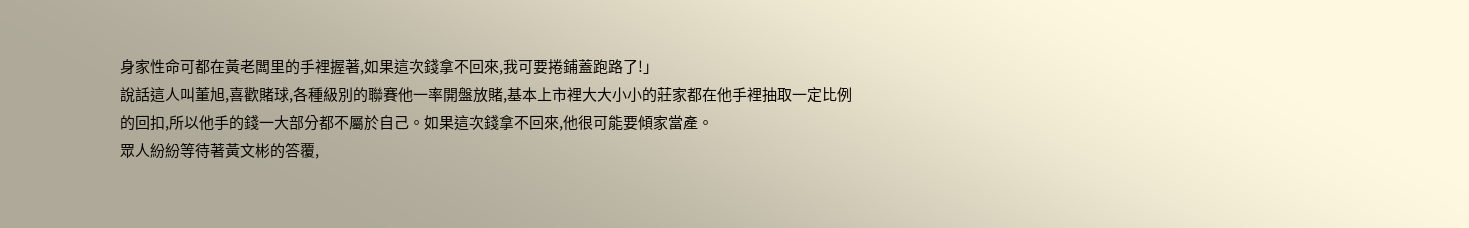身家性命可都在黃老闆里的手裡握著,如果這次錢拿不回來,我可要捲鋪蓋跑路了!」
說話這人叫董旭,喜歡賭球,各種級別的聯賽他一率開盤放賭,基本上市裡大大小小的莊家都在他手裡抽取一定比例的回扣,所以他手的錢一大部分都不屬於自己。如果這次錢拿不回來,他很可能要傾家當產。
眾人紛紛等待著黃文彬的答覆,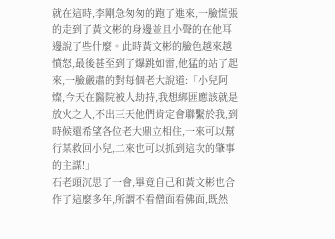就在這時,李剛急匆匆的跑了進來,一臉慌張的走到了黃文彬的身邊並且小聲的在他耳邊說了些什麼。此時黃文彬的臉色越來越憤怒,最後甚至到了爆跳如雷,他猛的站了起來,一臉嚴肅的對每個老大說道:「小兒阿燦,今天在醫院被人劫持,我想綁匪應該就是放火之人,不出三天他們肯定會聯繫於我,到時候還希望各位老大鼎立相住,一來可以幫行某救回小兒,二來也可以抓到這次的肇事的主謀!」
石老頭沉思了一會,畢竟自己和黃文彬也合作了這麼多年,所謂不看僧面看佛面,既然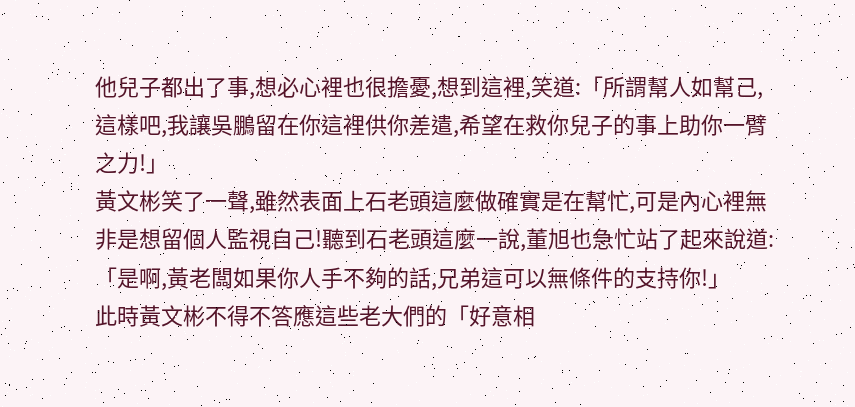他兒子都出了事,想必心裡也很擔憂,想到這裡,笑道:「所謂幫人如幫己,這樣吧,我讓吳鵬留在你這裡供你差遣,希望在救你兒子的事上助你一臂之力!」
黃文彬笑了一聲,雖然表面上石老頭這麼做確實是在幫忙,可是內心裡無非是想留個人監視自己!聽到石老頭這麼一說,董旭也急忙站了起來說道:「是啊,黃老闆如果你人手不夠的話,兄弟這可以無條件的支持你!」
此時黃文彬不得不答應這些老大們的「好意相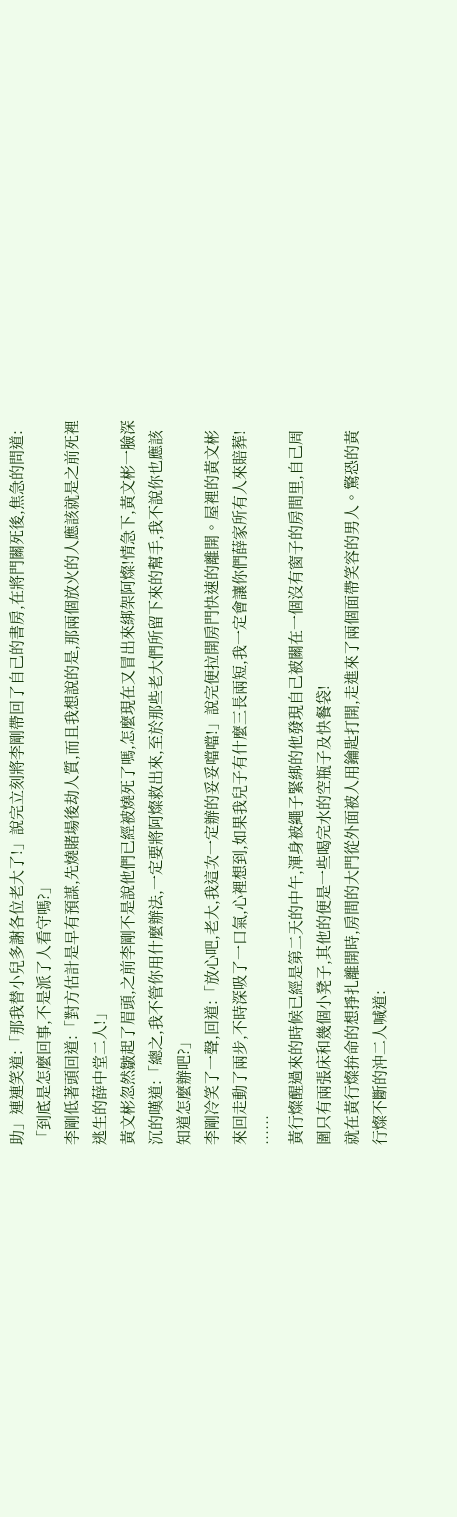助」連連笑道:「那我替小兒多謝各位老大了!」說完立刻將李剛帶回了自己的書房,在將門關死後,焦急的問道:「到底是怎麼回事,不是派了人看守嗎?」
李剛低著頭回道:「對方估計是早有預謀,先燒賭場後劫人質,而且我想說的是,那兩個放火的人應該就是之前死裡逃生的薛中堂二人!」
黃文彬忽然皺起了眉頭,之前李剛不是說他們已經被燒死了嗎,怎麼現在又冒出來綁架阿燦!情急下,黃文彬一臉深沉的嘆道:「總之,我不管你用什麼辦法,一定要將阿燦救出來,至於那些老大們所留下來的幫手,我不說你也應該知道怎麼辦吧?」
李剛冷笑了一聲,回道:「放心吧,老大,我這次一定辦的妥妥噹噹!」說完便拉開房門快速的離開。屋裡的黃文彬來回走動了兩步,不時深吸了一口氣,心裡想到,如果我兒子有什麼三長兩短,我一定會讓你們薛家所有人來賠葬!
……
黃行燦醒過來的時候已經是第二天的中午,渾身被繩子緊綁的他發現自己被關在一個沒有窗子的房間里,自己周圍只有兩張床和幾個小凳子,其他的便是一些喝完水的空瓶子及快餐袋!
就在黃行燦拚命的想掙扎離開時,房間的大門從外面被人用鑰匙打開,走進來了兩個面帶笑容的男人。驚恐的黃行燦不斷的沖二人喊道: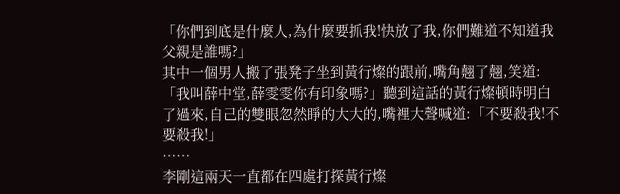「你們到底是什麼人,為什麼要抓我!快放了我,你們難道不知道我父親是誰嗎?」
其中一個男人搬了張凳子坐到黃行燦的跟前,嘴角翹了翹,笑道:「我叫薛中堂,薛雯雯你有印象嗎?」聽到這話的黃行燦頓時明白了過來,自己的雙眼忽然睜的大大的,嘴裡大聲喊道:「不要殺我!不要殺我!」
……
李剛這兩天一直都在四處打探黃行燦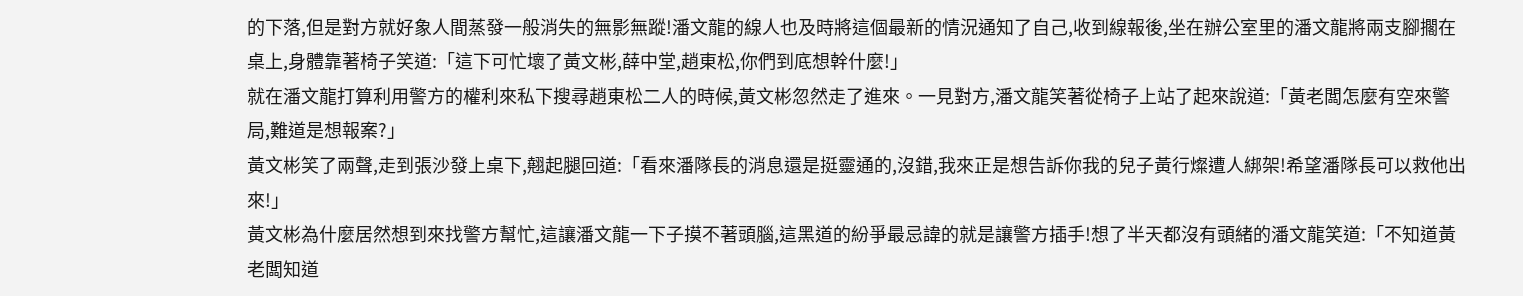的下落,但是對方就好象人間蒸發一般消失的無影無蹤!潘文龍的線人也及時將這個最新的情況通知了自己,收到線報後,坐在辦公室里的潘文龍將兩支腳擱在桌上,身體靠著椅子笑道:「這下可忙壞了黃文彬,薛中堂,趙東松,你們到底想幹什麼!」
就在潘文龍打算利用警方的權利來私下搜尋趙東松二人的時候,黃文彬忽然走了進來。一見對方,潘文龍笑著從椅子上站了起來說道:「黃老闆怎麼有空來警局,難道是想報案?」
黃文彬笑了兩聲,走到張沙發上桌下,翹起腿回道:「看來潘隊長的消息還是挺靈通的,沒錯,我來正是想告訴你我的兒子黃行燦遭人綁架!希望潘隊長可以救他出來!」
黃文彬為什麼居然想到來找警方幫忙,這讓潘文龍一下子摸不著頭腦,這黑道的紛爭最忌諱的就是讓警方插手!想了半天都沒有頭緒的潘文龍笑道:「不知道黃老闆知道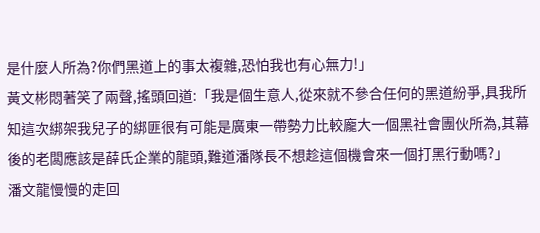是什麼人所為?你們黑道上的事太複雜,恐怕我也有心無力!」
黃文彬悶著笑了兩聲,搖頭回道:「我是個生意人,從來就不參合任何的黑道紛爭,具我所知這次綁架我兒子的綁匪很有可能是廣東一帶勢力比較龐大一個黑社會團伙所為,其幕後的老闆應該是薛氏企業的龍頭,難道潘隊長不想趁這個機會來一個打黑行動嗎?」
潘文龍慢慢的走回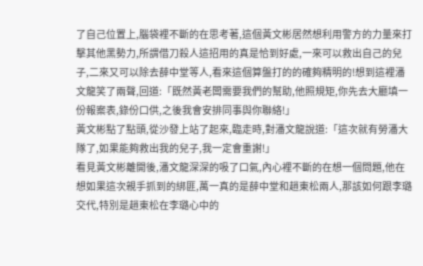了自己位置上,腦袋裡不斷的在思考著,這個黃文彬居然想利用警方的力量來打擊其他黑勢力,所謂借刀殺人這招用的真是恰到好處,一來可以救出自己的兒子,二來又可以除去薛中堂等人,看來這個算盤打的的確夠精明的!想到這裡潘文龍笑了兩聲,回道:「既然黃老闆需要我們的幫助,他照規矩,你先去大廳填一份報案表,錄份口供,之後我會安排同事與你聯絡!」
黃文彬點了點頭,從沙發上站了起來,臨走時,對潘文龍說道:「這次就有勞潘大隊了,如果能夠救出我的兒子,我一定會重謝!」
看見黃文彬離開後,潘文龍深深的吸了口氣,內心裡不斷的在想一個問題,他在想如果這次親手抓到的綁匪,萬一真的是薛中堂和趙東松兩人,那該如何跟李璐交代,特別是趙東松在李璐心中的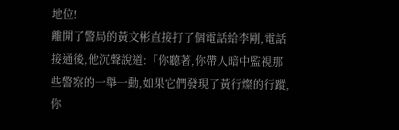地位!
離開了警局的黃文彬直接打了個電話給李剛,電話接通後,他沉聲說道:「你聽著,你帶人暗中監視那些警察的一舉一動,如果它們發現了黃行燦的行蹤,你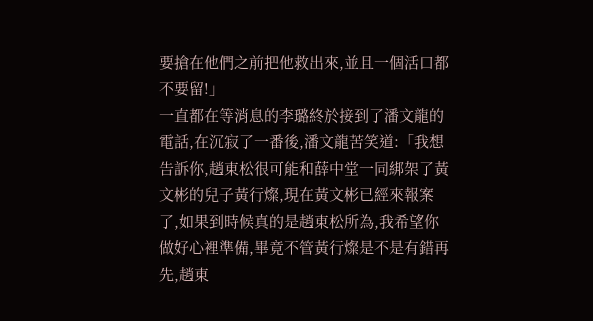要搶在他們之前把他救出來,並且一個活口都不要留!」
一直都在等消息的李璐終於接到了潘文龍的電話,在沉寂了一番後,潘文龍苦笑道:「我想告訴你,趙東松很可能和薛中堂一同綁架了黃文彬的兒子黃行燦,現在黃文彬已經來報案了,如果到時候真的是趙東松所為,我希望你做好心裡準備,畢竟不管黃行燦是不是有錯再先,趙東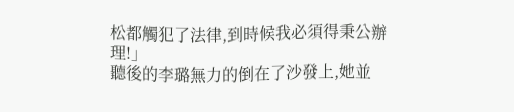松都觸犯了法律,到時候我必須得秉公辦理!」
聽後的李璐無力的倒在了沙發上,她並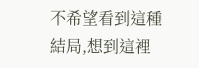不希望看到這種結局,想到這裡